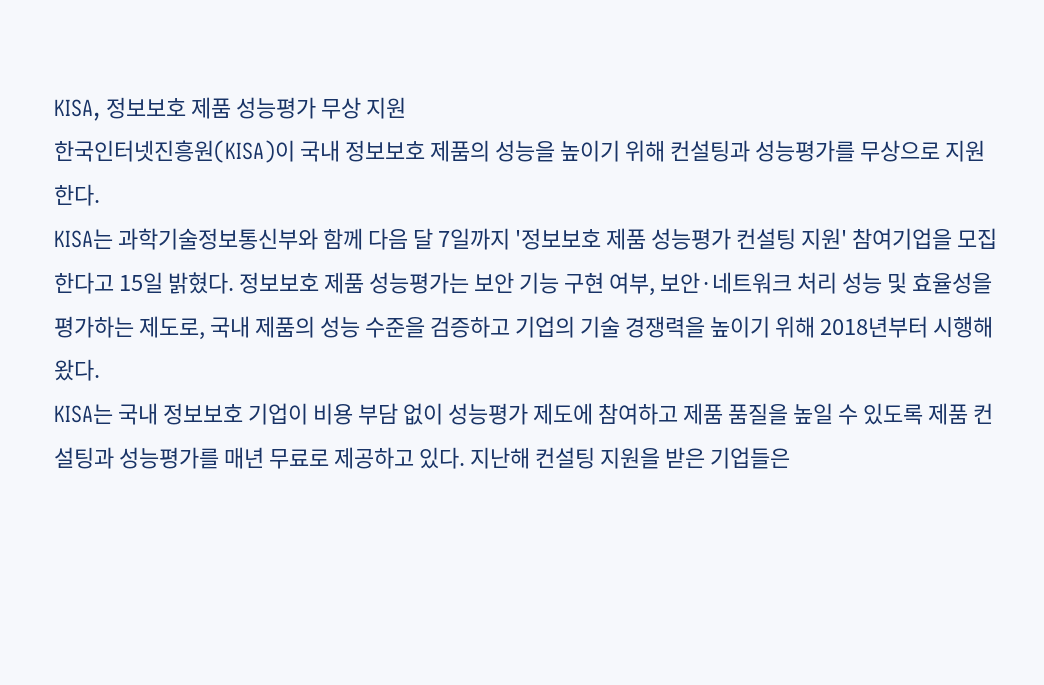KISA, 정보보호 제품 성능평가 무상 지원
한국인터넷진흥원(KISA)이 국내 정보보호 제품의 성능을 높이기 위해 컨설팅과 성능평가를 무상으로 지원한다.
KISA는 과학기술정보통신부와 함께 다음 달 7일까지 '정보보호 제품 성능평가 컨설팅 지원' 참여기업을 모집한다고 15일 밝혔다. 정보보호 제품 성능평가는 보안 기능 구현 여부, 보안·네트워크 처리 성능 및 효율성을 평가하는 제도로, 국내 제품의 성능 수준을 검증하고 기업의 기술 경쟁력을 높이기 위해 2018년부터 시행해왔다.
KISA는 국내 정보보호 기업이 비용 부담 없이 성능평가 제도에 참여하고 제품 품질을 높일 수 있도록 제품 컨설팅과 성능평가를 매년 무료로 제공하고 있다. 지난해 컨설팅 지원을 받은 기업들은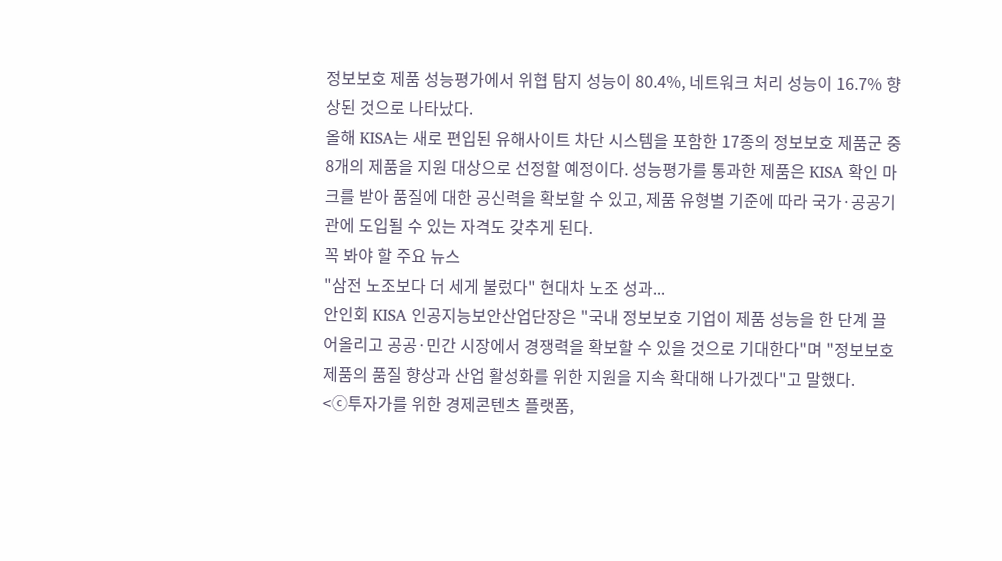정보보호 제품 성능평가에서 위협 탐지 성능이 80.4%, 네트워크 처리 성능이 16.7% 향상된 것으로 나타났다.
올해 KISA는 새로 편입된 유해사이트 차단 시스템을 포함한 17종의 정보보호 제품군 중 8개의 제품을 지원 대상으로 선정할 예정이다. 성능평가를 통과한 제품은 KISA 확인 마크를 받아 품질에 대한 공신력을 확보할 수 있고, 제품 유형별 기준에 따라 국가·공공기관에 도입될 수 있는 자격도 갖추게 된다.
꼭 봐야 할 주요 뉴스
"삼전 노조보다 더 세게 불렀다" 현대차 노조 성과...
안인회 KISA 인공지능보안산업단장은 "국내 정보보호 기업이 제품 성능을 한 단계 끌어올리고 공공·민간 시장에서 경쟁력을 확보할 수 있을 것으로 기대한다"며 "정보보호 제품의 품질 향상과 산업 활성화를 위한 지원을 지속 확대해 나가겠다"고 말했다.
<ⓒ투자가를 위한 경제콘텐츠 플랫폼,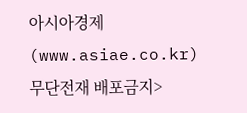아시아경제(www.asiae.co.kr) 무단전재 배포금지>